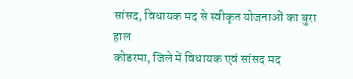सांसद, विधायक मद से स्वीकृत योजनाओं का बुरा हाल
कोडरमा, जिले में विधायक एवं सांसद मद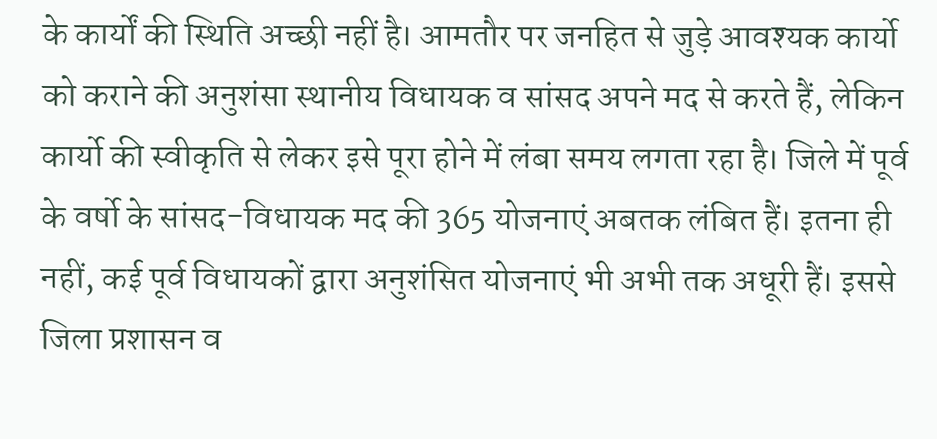के कार्यों की स्थिति अच्छी नहीं है। आमतौर पर जनहित से जुड़े आवश्यक कार्यो को कराने की अनुशंसा स्थानीय विधायक व सांसद अपने मद से करते हैं, लेकिन कार्यो की स्वीकृति से लेकर इसे पूरा होने में लंबा समय लगता रहा है। जिले में पूर्व के वर्षो के सांसद-विधायक मद की 365 योजनाएं अबतक लंबित हैं। इतना ही नहीं, कई पूर्व विधायकों द्वारा अनुशंसित योजनाएं भी अभी तक अधूरी हैं। इससे जिला प्रशासन व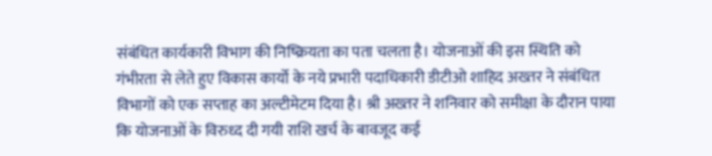संबंधित कार्यकारी विभाग की निष्क्रियता का पता चलता है। योजनाओं की इस स्थिति को गंभीरता से लेते हुए विकास कार्यो के नये प्रभारी पदाधिकारी डीटीओ शाहिद अख्तर ने संबंधित विभागों को एक सप्ताह का अल्टीमेटम दिया है। श्री अख्तर ने शनिवार को समीक्षा के दौरान पाया कि योजनाओं के विरुध्द दी गयी राशि खर्च के बावजूद कई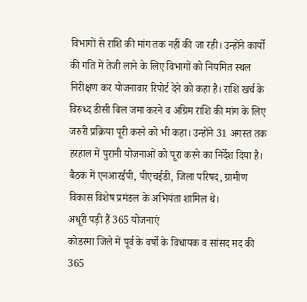विभागों से राशि की मांग तक नहीं की जा रही। उन्होंने कार्यो की गति में तेजी लाने के लिए विभागों को नियमित स्थल निरीक्षण कर योजनावार रिपोर्ट देने को कहा है। राशि खर्च के विरुध्द डीसी बिल जमा करने व अग्रिम राशि की मांग के लिए जरुरी प्रक्रिया पूरी करने को भी कहा। उन्होंने 31 अगस्त तक हरहाल में पुरानी योजनाओं को पूरा करने का निर्देश दिया है। बैठक में एनआरईपी, पीएचईडी, जिला परिषद, ग्रामीण विकास विशेष प्रमंडल के अभियंता शामिल थे।
अधूरी पड़ी हैं 365 योजनाएं
कोडरमा जिले में पूर्व के वर्षो के विधायक व सांसद मद की 365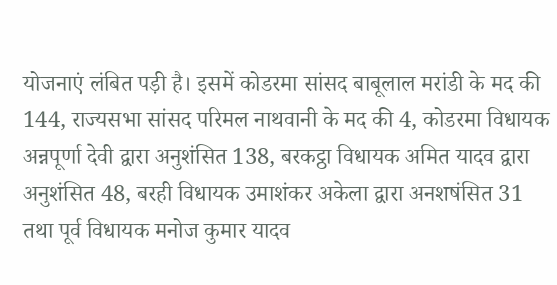योजनाएं लंबित पड़ी है। इसमें कोडरमा सांसद बाबूलाल मरांडी के मद की 144, राज्यसभा सांसद परिमल नाथवानी के मद की 4, कोडरमा विधायक अन्नपूर्णा देवी द्वारा अनुशंसित 138, बरकट्ठा विधायक अमित यादव द्वारा अनुशंसित 48, बरही विधायक उमाशंकर अकेला द्वारा अनशषंसित 31 तथा पूर्व विधायक मनोज कुमार यादव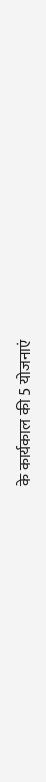के कार्यकाल की 5 योजनाएं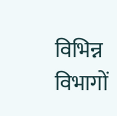विभिन्न विभागों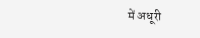में अधूरी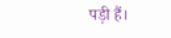पड़ी हैं।